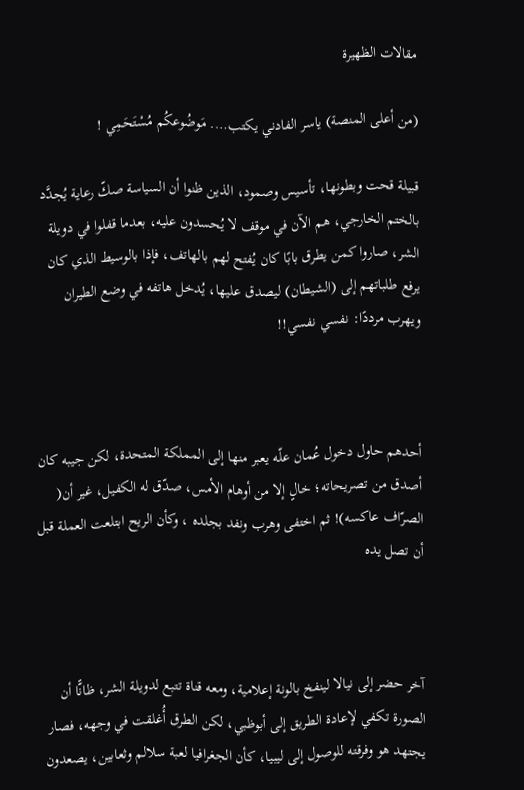مقالات الظهيرة

(من أعلى المنصة) ياسر الفادني يكتب…. مَوضُوعكُم مُسْتَحَمِي !

قبيلة قحت وبطونها، تأسيس وصمود، الذين ظنوا أن السياسة صكّ رعاية يُجدَّد بالختم الخارجي، هم الآن في موقف لا يُحسدون عليه، بعدما قفلوا في دويلة الشر، صاروا كمن يطرق بابًا كان يُفتح لهم بالهاتف، فإذا بالوسيط الذي كان يرفع طلباتهم إلى (الشيطان) ليصدق عليها، يُدخل هاتفه في وضع الطيران ويهرب مرددًا: نفسي نفسي!!



أحدهم حاول دخول عُمان علّه يعبر منها إلى المملكة المتحدة، لكن جيبه كان أصدق من تصريحاته؛ خالٍ إلا من أوهام الأمس، صدّق له الكفيل، غير أن( الصرّاف عاكسه)! ثم اختفى وهرب ونفد بجلده ، وكأن الريح ابتلعت العملة قبل أن تصل يده



آخر حضر إلى نيالا لينفخ بالونة إعلامية، ومعه قناة تتبع لدويلة الشر، ظانًّا أن الصورة تكفي لإعادة الطريق إلى أبوظبي، لكن الطرق أُغلقت في وجهه، فصار يجتهد هو وفرقته للوصول إلى ليبيا، كأن الجغرافيا لعبة سلالم وثعابين، يصعدون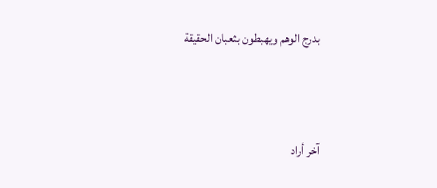بدرج الوهم ويهبطون بثعبان الحقيقة



آخر أراد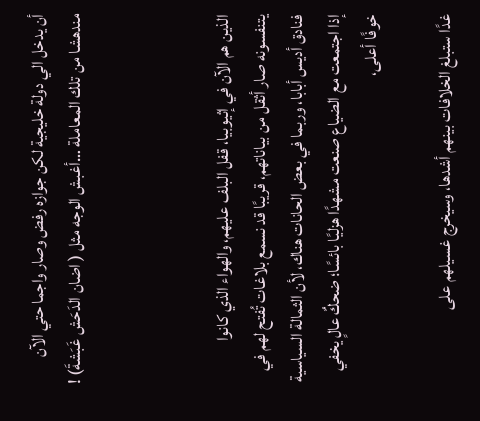أن يدخل الي دولة خليجية لكن جوازه رفض وصار واجما حتي الآن مندهشا من تلك المعاملة …أغبش الوجه مثل ( اضان الدَحَش غَبَشةَ) !



الذين هم الآن في إثيوبيا، قفل البلف عليهم، والهواء الذي كانوا يتنفسونه صار أثقل من بياناتهم، قريبًا قد نسمع بلاغات تُفتح لهم في فنادق أديس أبابا، وربما في بعض الحانات هناك، لأن الثمالة السياسية إذا اجتمعت مع الضياع صنعت مشهدًا هزليًا بائسًا؛ ضحكٌ عالٍ يخفي خوفًا أعلى،

غدًا ستبلغ الخلافات بينهم أشدها، وسيخرج غسيلهم على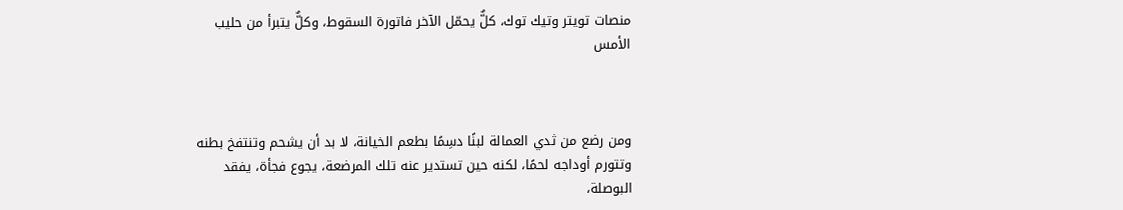منصات تويتر وتيك توك، كلٌّ يحمّل الآخر فاتورة السقوط، وكلٌّ يتبرأ من حليب الأمس



ومن رضع من ثدي العمالة لبنًا دسِمًا بطعم الخيانة، لا بد أن يشحم وتنتفخ بطنه وتتورم أوداجه لحمًا، لكنه حين تستدير عنه تلك المرضعة، يجوع فجأة، يفقد البوصلة،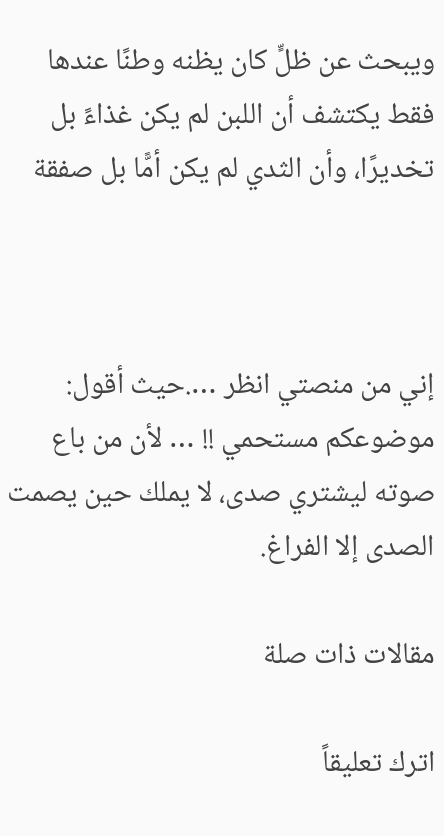ويبحث عن ظلٍّ كان يظنه وطنًا عندها فقط يكتشف أن اللبن لم يكن غذاءً بل تخديرًا، وأن الثدي لم يكن أمًّا بل صفقة



إني من منصتي انظر ….حيث أقول: موضوعكم مستحمي !! … لأن من باع صوته ليشتري صدى، لا يملك حين يصمت الصدى إلا الفراغ.

مقالات ذات صلة

اترك تعليقاً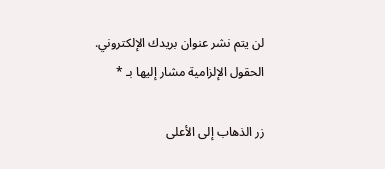لن يتم نشر عنوان بريدك الإلكتروني. الحقول الإلزامية مشار إليها بـ *

زر الذهاب إلى الأعلى